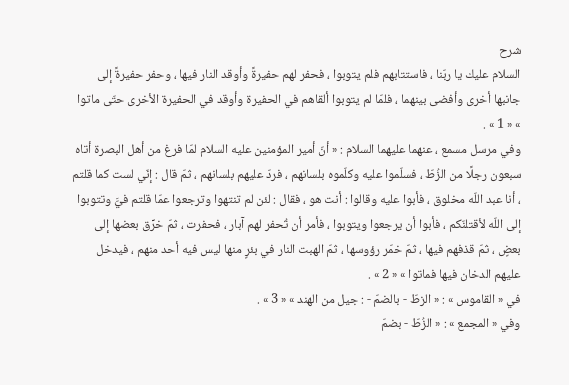شرح
السلام عليك يا ربّنا ، فاستتابهم فلم يتوبوا ، فحفر لهم حفيرةً وأوقد النار فيها ، وحفر حفيرةً إلى جانبها أخرى وأفضى بينهما ، فلمّا لم يتوبوا ألقاهم في الحفيرة وأوقد في الحفيرة الأخرى حتّى ماتوا » « 1 » .
وفي مرسل مسمع ، عنهما عليهما السلام : « أنّ أمير المؤمنين عليه السلام لمّا فرغ من أهل البصرة أتاه سبعون رجلًا من الزُطّ ، فسلّموا عليه وكلّموه بلسانهم ، فردّ عليهم بلسانهم ، ثمّ قال : إنّي لست كما قلتم ، أنا عبد اللّه مخلوق ، فأبوا عليه وقالوا : أنت هو ، فقال : لئن لم تنتهوا وترجعوا عمّا قلتم فيَّ وتتوبوا إلى اللّه لأقتلنّكم ، فأبوا أن يرجعوا ويتوبوا ، فأمر أن تُحفر لهم آبار ، فحفرت ، ثمّ خرِّق بعضها إلى بعضٍ ، ثمّ قذفهم فيها ، ثمّ خمّر رؤوسها ، ثمّ الهبت النار في بئرٍ منها ليس فيه أحد منهم ، فيدخل عليهم الدخان فيها فماتوا » « 2 » .
في « القاموس » : « الزطّ - بالضمّ - : جيل من الهند » « 3 » .
وفي « المجمع » : « الزُطّ - بضمّ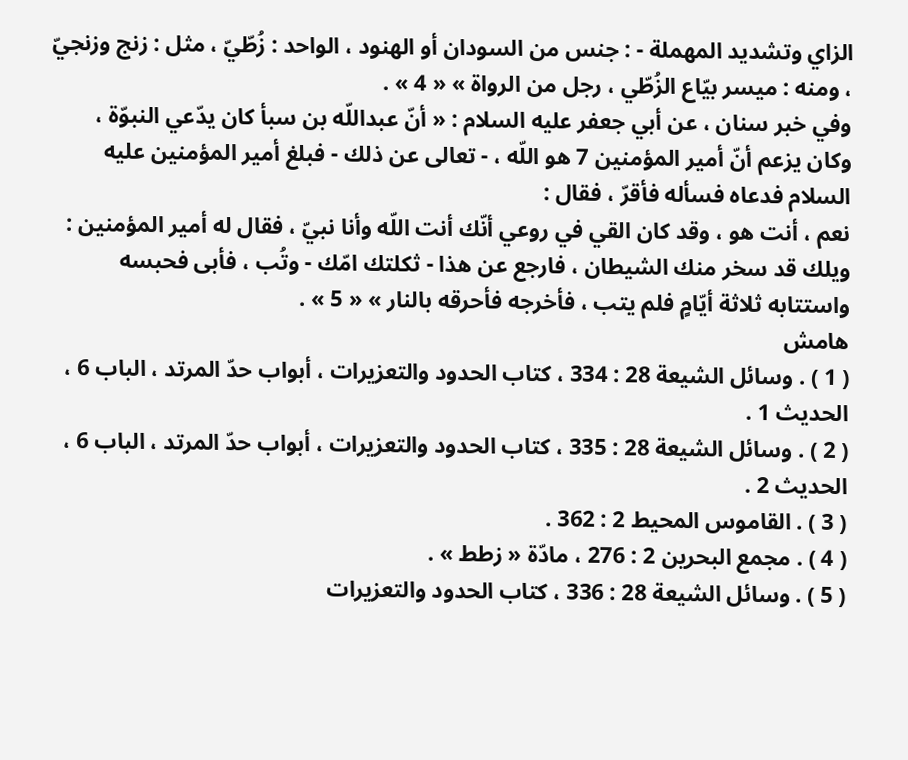الزاي وتشديد المهملة - : جنس من السودان أو الهنود ، الواحد : زُطّيّ ، مثل : زنج وزنجيّ ، ومنه : ميسر بيّاع الزُطّي ، رجل من الرواة » « 4 » .
وفي خبر سنان ، عن أبي جعفر عليه السلام : « أنّ عبداللّه بن سبأ كان يدّعي النبوّة ، وكان يزعم أنّ أمير المؤمنين 7 هو اللّه ، - تعالى عن ذلك - فبلغ أمير المؤمنين عليه السلام فدعاه فسأله فأقرّ ، فقال :
نعم ، أنت هو ، وقد كان القي في روعي أنّك أنت اللّه وأنا نبيّ ، فقال له أمير المؤمنين :
ويلك قد سخر منك الشيطان ، فارجع عن هذا - ثكلتك امّك - وتُب ، فأبى فحبسه واستتابه ثلاثة أيّامٍ فلم يتب ، فأخرجه فأحرقه بالنار » « 5 » .
هامش
( 1 ) . وسائل الشيعة 28 : 334 ، كتاب الحدود والتعزيرات ، أبواب حدّ المرتد ، الباب 6 ، الحديث 1 .
( 2 ) . وسائل الشيعة 28 : 335 ، كتاب الحدود والتعزيرات ، أبواب حدّ المرتد ، الباب 6 ، الحديث 2 .
( 3 ) . القاموس المحيط 2 : 362 .
( 4 ) . مجمع البحرين 2 : 276 ، مادّة « زطط » .
( 5 ) . وسائل الشيعة 28 : 336 ، كتاب الحدود والتعزيرات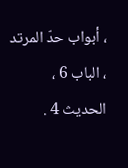، أبواب حدّ المرتد ، الباب 6 ، الحديث 4 .